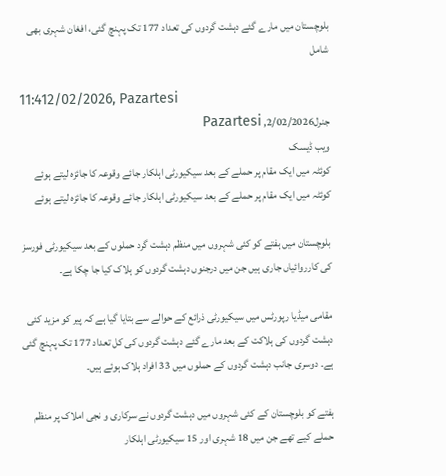بلوچستان میں مارے گئے دہشت گردوں کی تعداد 177 تک پہنچ گئی، افغان شہری بھی شامل

11:412/02/2026, Pazartesi
جنرل2/02/2026, Pazartesi
ویب ڈیسک
کوئٹہ میں ایک مقام پر حملے کے بعد سیکیورٹی اہلکار جائے وقوعہ کا جائزہ لیتے ہوئے
کوئٹہ میں ایک مقام پر حملے کے بعد سیکیورٹی اہلکار جائے وقوعہ کا جائزہ لیتے ہوئے

بلوچستان میں ہفتے کو کئی شہروں میں منظم دہشت گرد حملوں کے بعد سیکیورٹی فورسز کی کارروائیاں جاری ہیں جن میں درجنوں دہشت گردوں کو ہلاک کیا جا چکا ہے۔

مقامی میڈیا رپورٹس میں سیکیورٹی ذرائع کے حوالے سے بتایا گیا ہے کہ پیر کو مزید کئی دہشت گردوں کی ہلاکت کے بعد مارے گئے دہشت گردوں کی کل تعداد 177 تک پہنچ گئی ہے۔ دوسری جانب دہشت گردوں کے حملوں میں 33 افراد ہلاک ہوئے ہیں۔

ہفتے کو بلوچستان کے کئی شہروں میں دہشت گردوں نے سرکاری و نجی املاک پر منظم حملے کیے تھے جن میں 18 شہری اور 15 سیکیورٹی اہلکار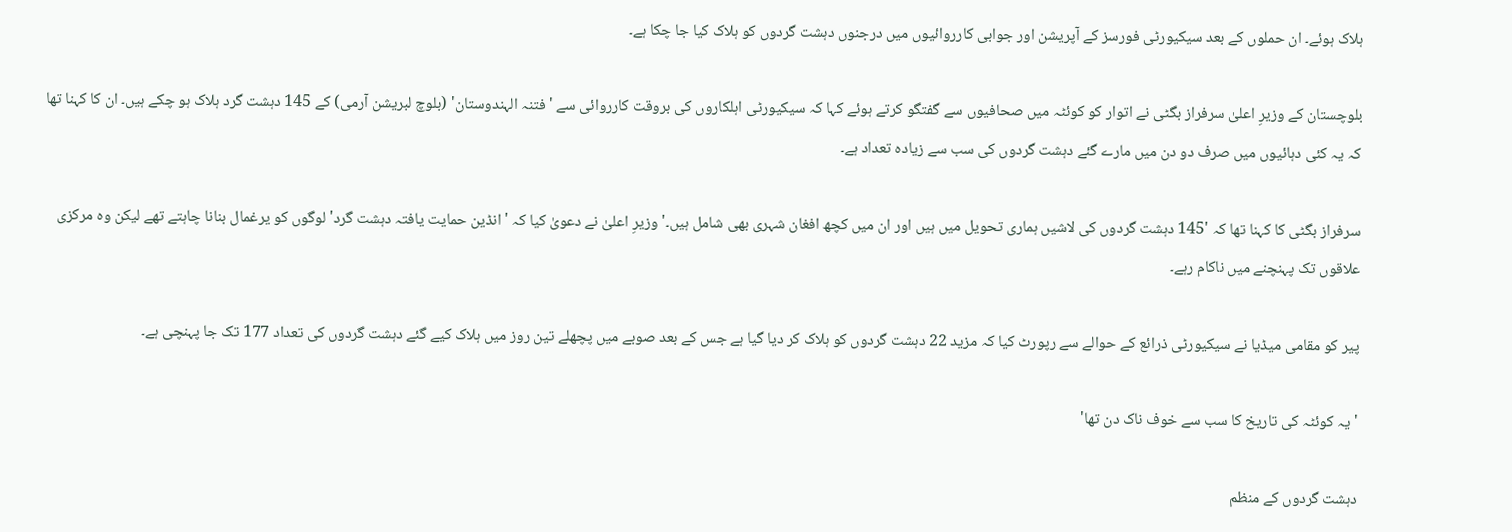ہلاک ہوئے۔ ان حملوں کے بعد سیکیورٹی فورسز کے آپریشن اور جوابی کارروائیوں میں درجنوں دہشت گردوں کو ہلاک کیا جا چکا ہے۔

بلوچستان کے وزیرِ اعلیٰ سرفراز بگٹی نے اتوار کو کوئٹہ میں صحافیوں سے گفتگو کرتے ہوئے کہا کہ سیکیورٹی اہلکاروں کی بروقت کارروائی سے 'فتنہ الہندوستان' (بلوچ لبریشن آرمی) کے 145 دہشت گرد ہلاک ہو چکے ہیں۔ ان کا کہنا تھا کہ یہ کئی دہائیوں میں صرف دو دن میں مارے گئے دہشت گردوں کی سب سے زیادہ تعداد ہے۔

سرفراز بگٹی کا کہنا تھا کہ '145 دہشت گردوں کی لاشیں ہماری تحویل میں ہیں اور ان میں کچھ افغان شہری بھی شامل ہیں۔' وزیرِ اعلیٰ نے دعویٰ کیا کہ 'انڈین حمایت یافتہ دہشت گرد' لوگوں کو یرغمال بنانا چاہتے تھے لیکن وہ مرکزی علاقوں تک پہنچنے میں ناکام رہے۔

پیر کو مقامی میڈیا نے سیکیورٹی ذرائع کے حوالے سے رپورٹ کیا کہ مزید 22 دہشت گردوں کو ہلاک کر دیا گیا ہے جس کے بعد صوبے میں پچھلے تین روز میں ہلاک کیے گئے دہشت گردوں کی تعداد 177 تک جا پہنچی ہے۔

'یہ کوئٹہ کی تاریخ کا سب سے خوف ناک دن تھا'

دہشت گردوں کے منظم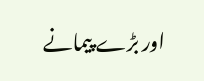اور بڑے پیمانے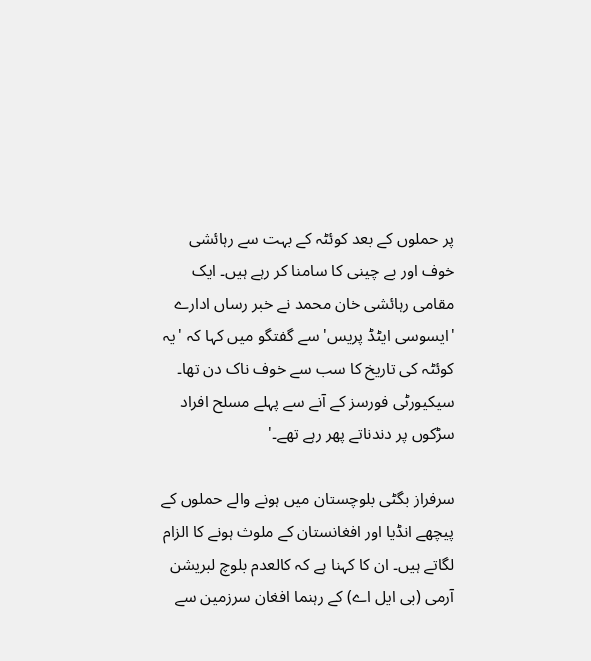پر حملوں کے بعد کوئٹہ کے بہت سے رہائشی خوف اور بے چینی کا سامنا کر رہے ہیں۔ ایک مقامی رہائشی خان محمد نے خبر رساں ادارے 'ایسوسی ایٹڈ پریس' سے گفتگو میں کہا کہ 'یہ کوئٹہ کی تاریخ کا سب سے خوف ناک دن تھا۔ سیکیورٹی فورسز کے آنے سے پہلے مسلح افراد سڑکوں پر دندناتے پھر رہے تھے۔'

سرفراز بگٹی بلوچستان میں ہونے والے حملوں کے پیچھے انڈیا اور افغانستان کے ملوث ہونے کا الزام لگاتے ہیں۔ ان کا کہنا ہے کہ کالعدم بلوچ لبریشن آرمی (بی ایل اے) کے رہنما افغان سرزمین سے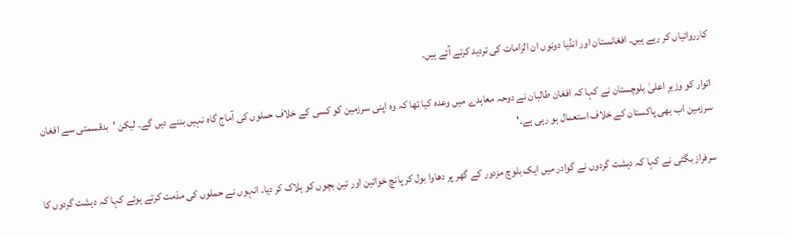کارروائیاں کر رہے ہیں۔ افغانستان اور انڈیا دونوں ان الزامات کی تردید کرتے آئے ہیں۔

اتوار کو وزیرِ اعلیٰ بلوچستان نے کہا کہ افغان طالبان نے دوحہ معاہدے میں وعدہ کیا تھا کہ وہ اپنی سرزمین کو کسی کے خلاف حملوں کی آماج گاہ نہیں بننے دیں گے۔ لیکن 'بدقسمتی سے افغان سرزمین اب بھی پاکستان کے خلاف استعمال ہو رہی ہے۔'

سرفراز بگٹی نے کہا کہ دہشت گردوں نے گوادر میں ایک بلوچ مزدور کے گھر پر دھاوا بول کر پانچ خواتین اور تین بچوں کو ہلاک کر دیا۔ انہوں نے حملوں کی مذمت کرتے ہوئے کہا کہ دہشت گردوں کا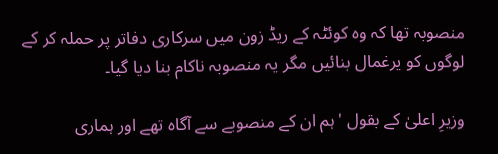منصوبہ تھا کہ وہ کوئٹہ کے ریڈ زون میں سرکاری دفاتر پر حملہ کر کے لوگوں کو یرغمال بنائیں مگر یہ منصوبہ ناکام بنا دیا گیا۔

وزیرِ اعلیٰ کے بقول 'ہم ان کے منصوبے سے آگاہ تھے اور ہماری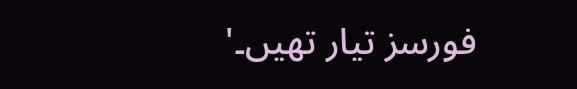فورسز تیار تھیں۔'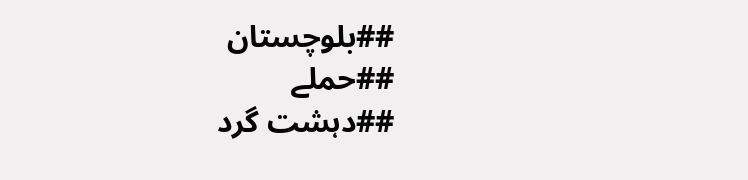##بلوچستان
##حملے
##دہشت گرد